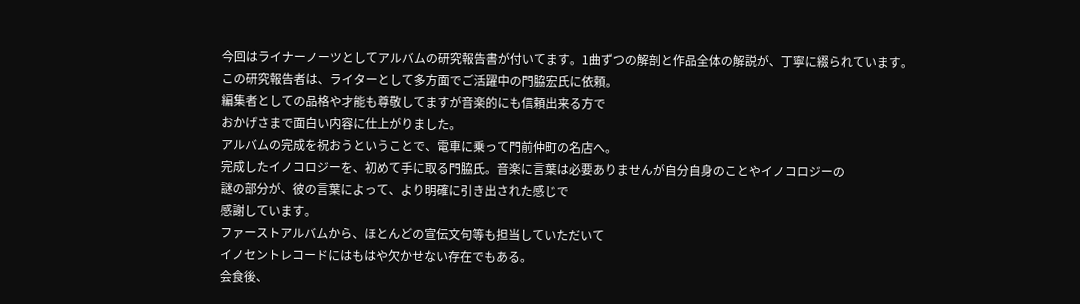今回はライナーノーツとしてアルバムの研究報告書が付いてます。1曲ずつの解剖と作品全体の解説が、丁寧に綴られています。
この研究報告者は、ライターとして多方面でご活躍中の門脇宏氏に依頼。
編集者としての品格や才能も尊敬してますが音楽的にも信頼出来る方で
おかげさまで面白い内容に仕上がりました。
アルバムの完成を祝おうということで、電車に乗って門前仲町の名店へ。
完成したイノコロジーを、初めて手に取る門脇氏。音楽に言葉は必要ありませんが自分自身のことやイノコロジーの
謎の部分が、彼の言葉によって、より明確に引き出された感じで
感謝しています。
ファーストアルバムから、ほとんどの宣伝文句等も担当していただいて
イノセントレコードにはもはや欠かせない存在でもある。
会食後、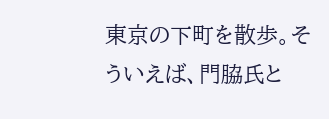東京の下町を散歩。そういえば、門脇氏と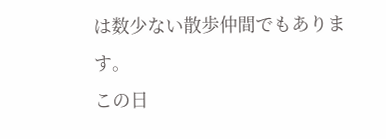は数少ない散歩仲間でもあります。
この日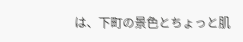は、下町の景色とちょっと肌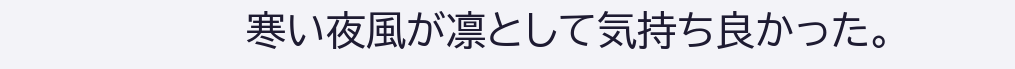寒い夜風が凛として気持ち良かった。